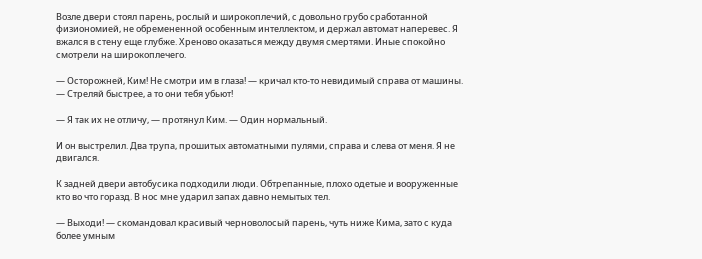Возле двери стоял парень, рослый и широкоплечий, с довольно грубо сработанной физиономией, не обремененной особенным интеллектом, и держал автомат наперевес. Я вжался в стену еще глубже. Хреново оказаться между двумя смертями. Иные спокойно смотрели на широкоплечего.

— Осторожней, Ким! Не смотри им в глаза! — кричал кто-то невидимый справа от машины. — Стреляй быстрее, а то они тебя убьют!

— Я так их не отличу, — протянул Ким. — Один нормальный.

И он выстрелил. Два трупа, прошитых автоматными пулями, справа и слева от меня. Я не двигался.

К задней двери автобусика подходили люди. Обтрепанные, плохо одетые и вооруженные кто во что горазд. В нос мне ударил запах давно немытых тел.

— Выходи! — скомандовал красивый черноволосый парень, чуть ниже Кима, зато с куда более умным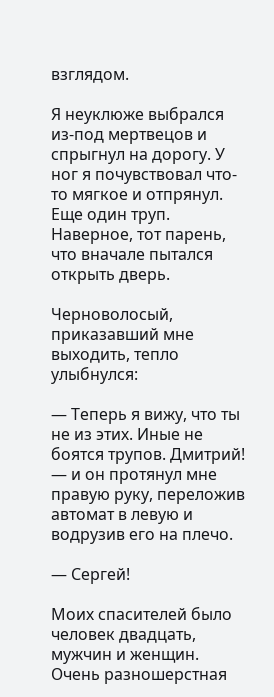взглядом.

Я неуклюже выбрался из-под мертвецов и спрыгнул на дорогу. У ног я почувствовал что-то мягкое и отпрянул. Еще один труп. Наверное, тот парень, что вначале пытался открыть дверь.

Черноволосый, приказавший мне выходить, тепло улыбнулся:

— Теперь я вижу, что ты не из этих. Иные не боятся трупов. Дмитрий! — и он протянул мне правую руку, переложив автомат в левую и водрузив его на плечо.

— Сергей!

Моих спасителей было человек двадцать, мужчин и женщин. Очень разношерстная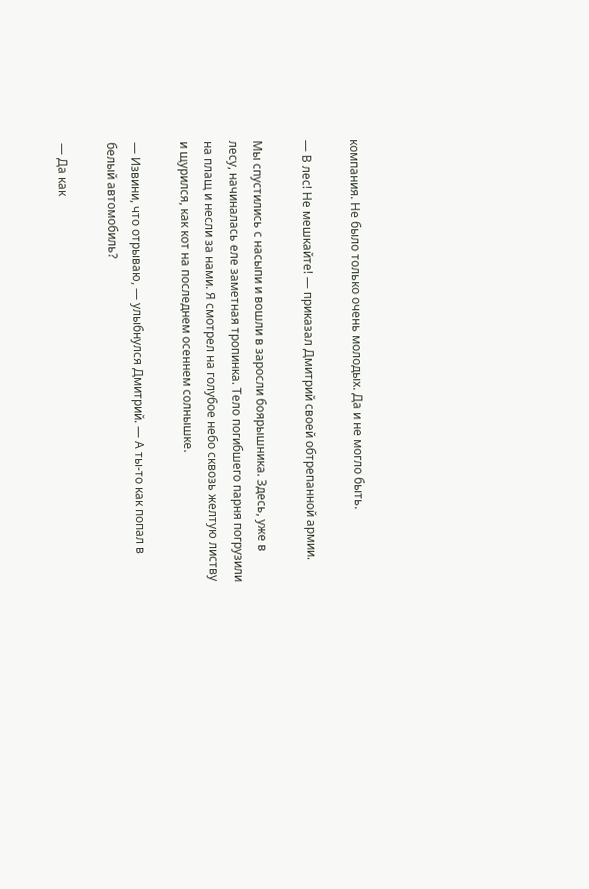компания. Не было только очень молодых. Да и не могло быть.

— В лес! Не мешкайте! — приказал Дмитрий своей обтрепанной армии.

Мы спустились с насыпи и вошли в заросли боярышника. Здесь, уже в лесу, начиналась еле заметная тропинка. Тело погибшего парня погрузили на плащ и несли за нами. Я смотрел на голубое небо сквозь желтую листву и щурился, как кот на последнем осеннем солнышке.

— Извини, что отрываю, — улыбнулся Дмитрий. — А ты-то как попал в белый автомобиль?

— Да как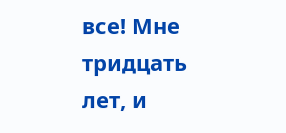все! Мне тридцать лет, и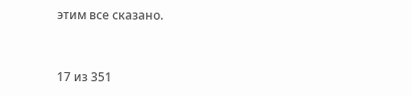этим все сказано.



17 из 351